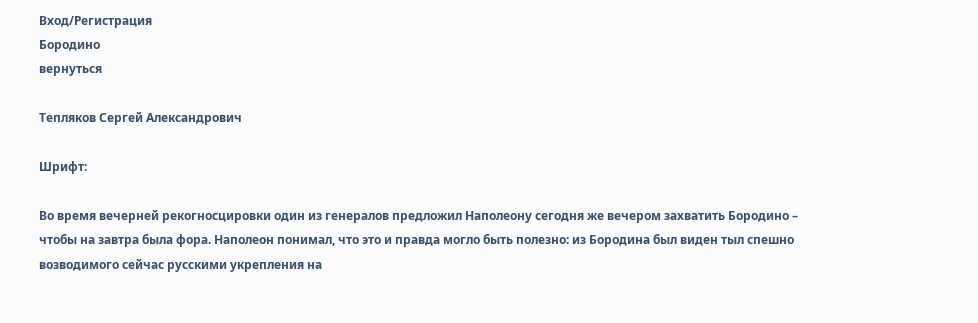Вход/Регистрация
Бородино
вернуться

Тепляков Сергей Александрович

Шрифт:

Во время вечерней рекогносцировки один из генералов предложил Наполеону сегодня же вечером захватить Бородино – чтобы на завтра была фора. Наполеон понимал, что это и правда могло быть полезно: из Бородина был виден тыл спешно возводимого сейчас русскими укрепления на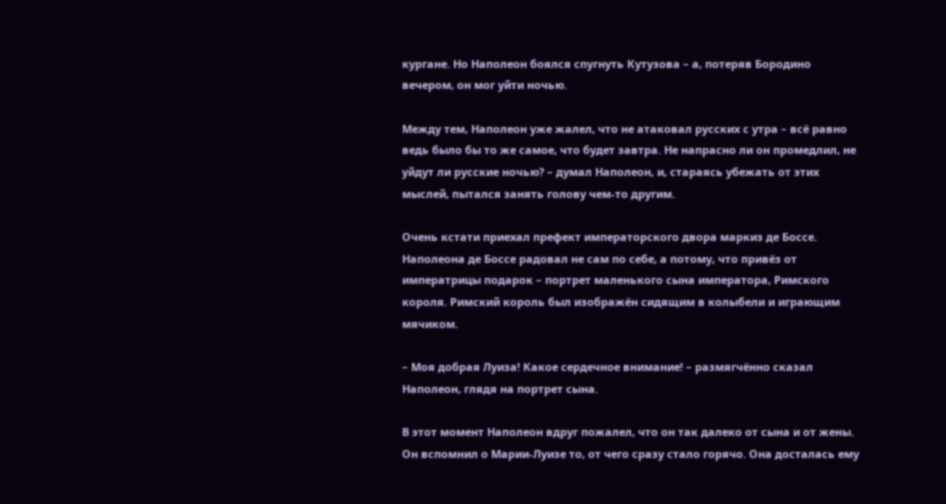кургане. Но Наполеон боялся спугнуть Кутузова – а, потеряв Бородино вечером, он мог уйти ночью.

Между тем, Наполеон уже жалел, что не атаковал русских с утра – всё равно ведь было бы то же самое, что будет завтра. Не напрасно ли он промедлил, не уйдут ли русские ночью? – думал Наполеон, и, стараясь убежать от этих мыслей, пытался занять голову чем-то другим.

Очень кстати приехал префект императорского двора маркиз де Боссе. Наполеона де Боссе радовал не сам по себе, а потому, что привёз от императрицы подарок – портрет маленького сына императора, Римского короля. Римский король был изображён сидящим в колыбели и играющим мячиком.

– Моя добрая Луиза! Какое сердечное внимание! – размягчённо сказал Наполеон, глядя на портрет сына.

В этот момент Наполеон вдруг пожалел, что он так далеко от сына и от жены. Он вспомнил о Марии-Луизе то, от чего сразу стало горячо. Она досталась ему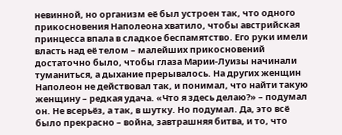невинной, но организм её был устроен так, что одного прикосновения Наполеона хватило, чтобы австрийская принцесса впала в сладкое беспамятство. Его руки имели власть над её телом – малейших прикосновений достаточно было, чтобы глаза Марии-Луизы начинали туманиться, а дыхание прерывалось. На других женщин Наполеон не действовал так, и понимал, что найти такую женщину – редкая удача. «Что я здесь делаю?» – подумал он. Не всерьёз, а так, в шутку. Но подумал. Да, это всё было прекрасно – война, завтрашняя битва, и то, что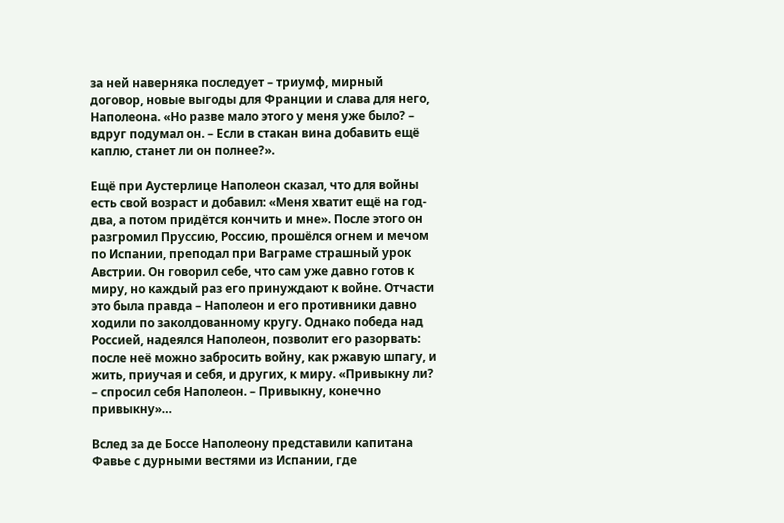за ней наверняка последует – триумф, мирный договор, новые выгоды для Франции и слава для него, Наполеона. «Но разве мало этого у меня уже было? – вдруг подумал он. – Если в стакан вина добавить ещё каплю, станет ли он полнее?».

Ещё при Аустерлице Наполеон сказал, что для войны есть свой возраст и добавил: «Меня хватит ещё на год-два, а потом придётся кончить и мне». После этого он разгромил Пруссию, Россию, прошёлся огнем и мечом по Испании, преподал при Ваграме страшный урок Австрии. Он говорил себе, что сам уже давно готов к миру, но каждый раз его принуждают к войне. Отчасти это была правда – Наполеон и его противники давно ходили по заколдованному кругу. Однако победа над Россией, надеялся Наполеон, позволит его разорвать: после неё можно забросить войну, как ржавую шпагу, и жить, приучая и себя, и других, к миру. «Привыкну ли? – спросил себя Наполеон. – Привыкну, конечно привыкну»…

Вслед за де Боссе Наполеону представили капитана Фавье с дурными вестями из Испании, где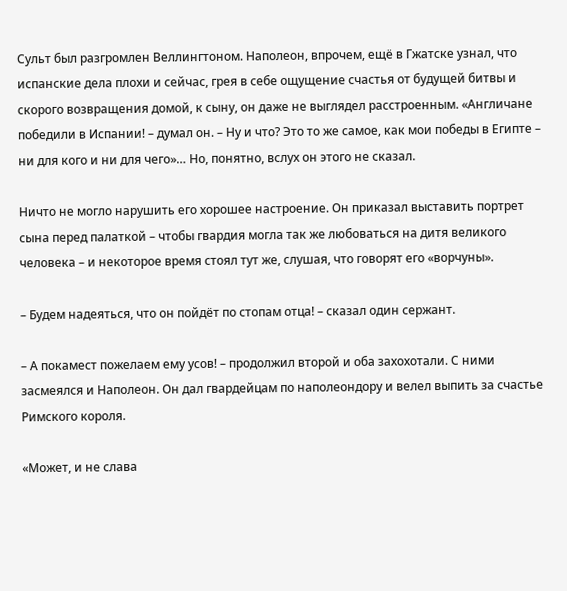Сульт был разгромлен Веллингтоном. Наполеон, впрочем, ещё в Гжатске узнал, что испанские дела плохи и сейчас, грея в себе ощущение счастья от будущей битвы и скорого возвращения домой, к сыну, он даже не выглядел расстроенным. «Англичане победили в Испании! – думал он. – Ну и что? Это то же самое, как мои победы в Египте – ни для кого и ни для чего»… Но, понятно, вслух он этого не сказал.

Ничто не могло нарушить его хорошее настроение. Он приказал выставить портрет сына перед палаткой – чтобы гвардия могла так же любоваться на дитя великого человека – и некоторое время стоял тут же, слушая, что говорят его «ворчуны».

– Будем надеяться, что он пойдёт по стопам отца! – сказал один сержант.

– А покамест пожелаем ему усов! – продолжил второй и оба захохотали. С ними засмеялся и Наполеон. Он дал гвардейцам по наполеондору и велел выпить за счастье Римского короля.

«Может, и не слава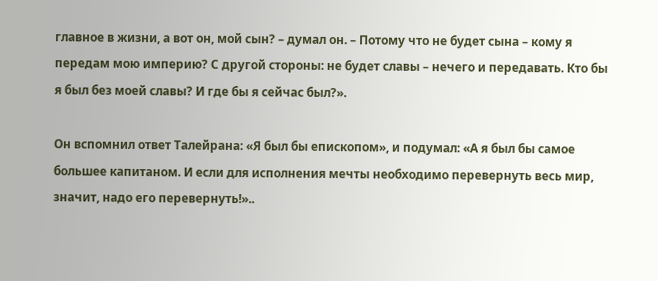главное в жизни, а вот он, мой сын? – думал он. – Потому что не будет сына – кому я передам мою империю? С другой стороны: не будет славы – нечего и передавать. Кто бы я был без моей славы? И где бы я сейчас был?».

Он вспомнил ответ Талейрана: «Я был бы епископом», и подумал: «А я был бы самое большее капитаном. И если для исполнения мечты необходимо перевернуть весь мир, значит, надо его перевернуть!»..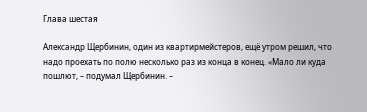Глава шестая

Александр Щербинин, один из квартирмейстеров, ещё утром решил, что надо проехать по полю несколько раз из конца в конец. «Мало ли куда пошлют, – подумал Щербинин. –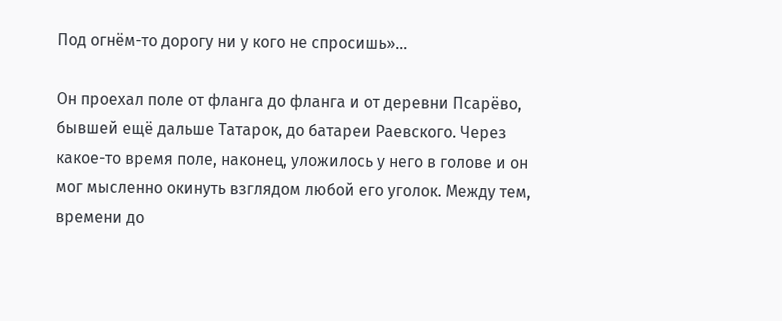Под огнём-то дорогу ни у кого не спросишь»…

Он проехал поле от фланга до фланга и от деревни Псарёво, бывшей ещё дальше Татарок, до батареи Раевского. Через какое-то время поле, наконец, уложилось у него в голове и он мог мысленно окинуть взглядом любой его уголок. Между тем, времени до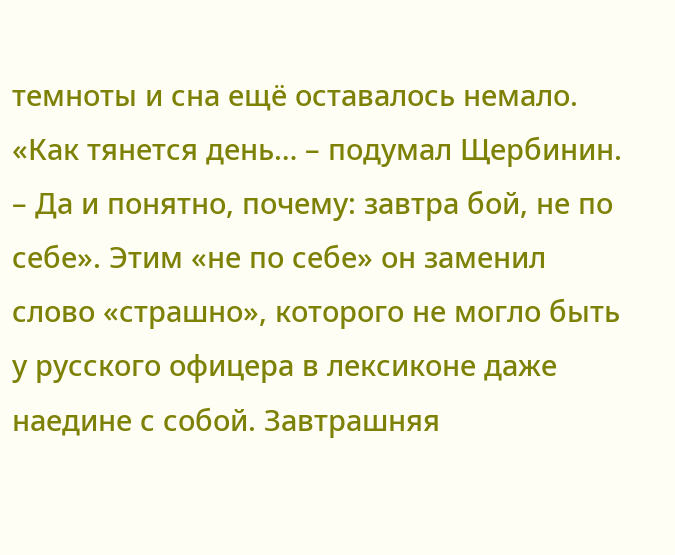темноты и сна ещё оставалось немало. «Как тянется день… – подумал Щербинин. – Да и понятно, почему: завтра бой, не по себе». Этим «не по себе» он заменил слово «страшно», которого не могло быть у русского офицера в лексиконе даже наедине с собой. Завтрашняя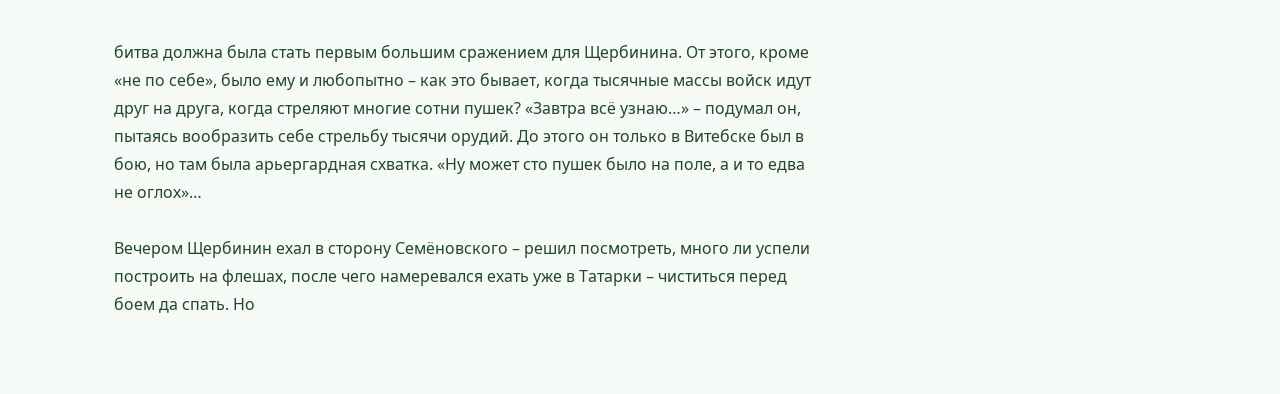битва должна была стать первым большим сражением для Щербинина. От этого, кроме «не по себе», было ему и любопытно – как это бывает, когда тысячные массы войск идут друг на друга, когда стреляют многие сотни пушек? «Завтра всё узнаю…» – подумал он, пытаясь вообразить себе стрельбу тысячи орудий. До этого он только в Витебске был в бою, но там была арьергардная схватка. «Ну может сто пушек было на поле, а и то едва не оглох»…

Вечером Щербинин ехал в сторону Семёновского – решил посмотреть, много ли успели построить на флешах, после чего намеревался ехать уже в Татарки – чиститься перед боем да спать. Но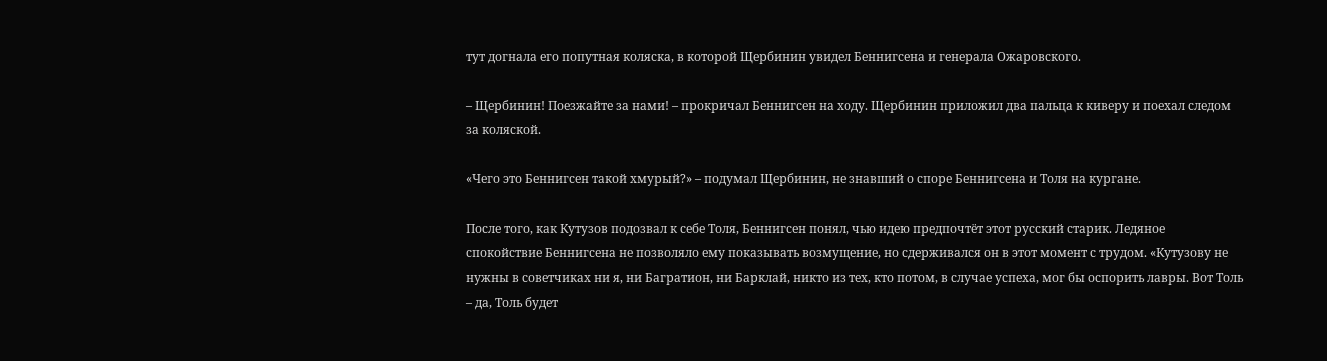тут догнала его попутная коляска, в которой Щербинин увидел Беннигсена и генерала Ожаровского.

– Щербинин! Поезжайте за нами! – прокричал Беннигсен на ходу. Щербинин приложил два пальца к киверу и поехал следом за коляской.

«Чего это Беннигсен такой хмурый?» – подумал Щербинин, не знавший о споре Беннигсена и Толя на кургане.

После того, как Кутузов подозвал к себе Толя, Беннигсен понял, чью идею предпочтёт этот русский старик. Ледяное спокойствие Беннигсена не позволяло ему показывать возмущение, но сдерживался он в этот момент с трудом. «Кутузову не нужны в советчиках ни я, ни Багратион, ни Барклай, никто из тех, кто потом, в случае успеха, мог бы оспорить лавры. Вот Толь – да, Толь будет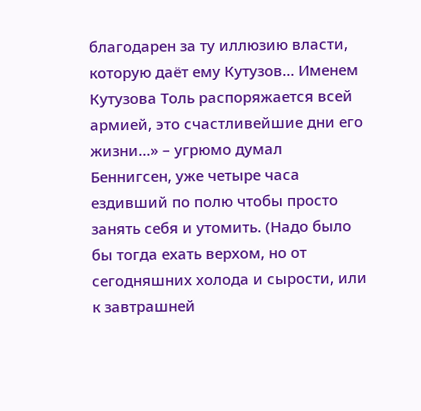благодарен за ту иллюзию власти, которую даёт ему Кутузов… Именем Кутузова Толь распоряжается всей армией, это счастливейшие дни его жизни…» – угрюмо думал Беннигсен, уже четыре часа ездивший по полю чтобы просто занять себя и утомить. (Надо было бы тогда ехать верхом, но от сегодняшних холода и сырости, или к завтрашней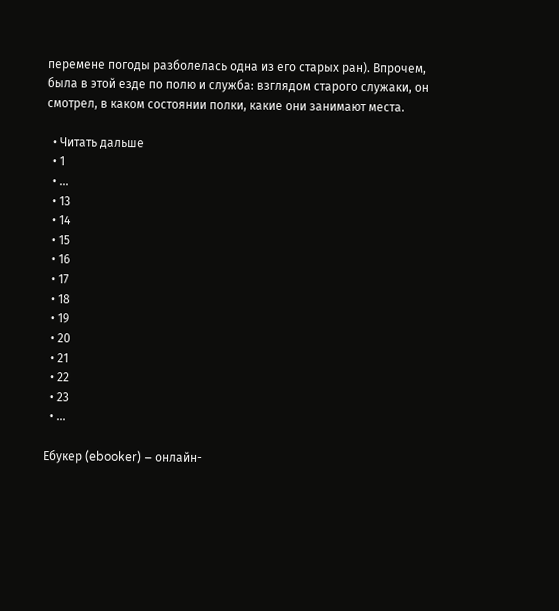перемене погоды разболелась одна из его старых ран). Впрочем, была в этой езде по полю и служба: взглядом старого служаки, он смотрел, в каком состоянии полки, какие они занимают места.

  • Читать дальше
  • 1
  • ...
  • 13
  • 14
  • 15
  • 16
  • 17
  • 18
  • 19
  • 20
  • 21
  • 22
  • 23
  • ...

Ебукер (ebooker) – онлайн-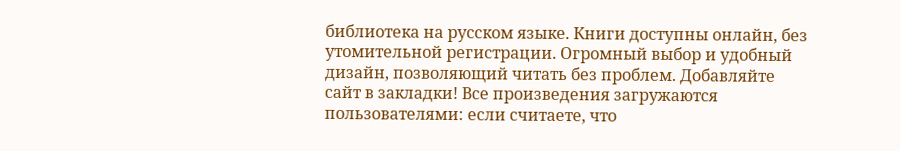библиотека на русском языке. Книги доступны онлайн, без утомительной регистрации. Огромный выбор и удобный дизайн, позволяющий читать без проблем. Добавляйте сайт в закладки! Все произведения загружаются пользователями: если считаете, что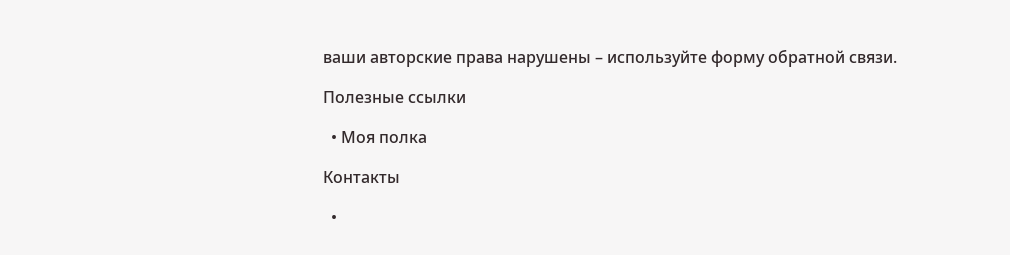ваши авторские права нарушены – используйте форму обратной связи.

Полезные ссылки

  • Моя полка

Контакты

  •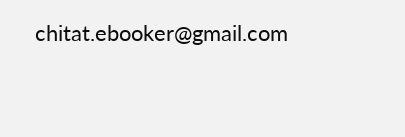chitat.ebooker@gmail.com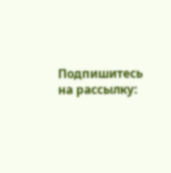Подпишитесь на рассылку: